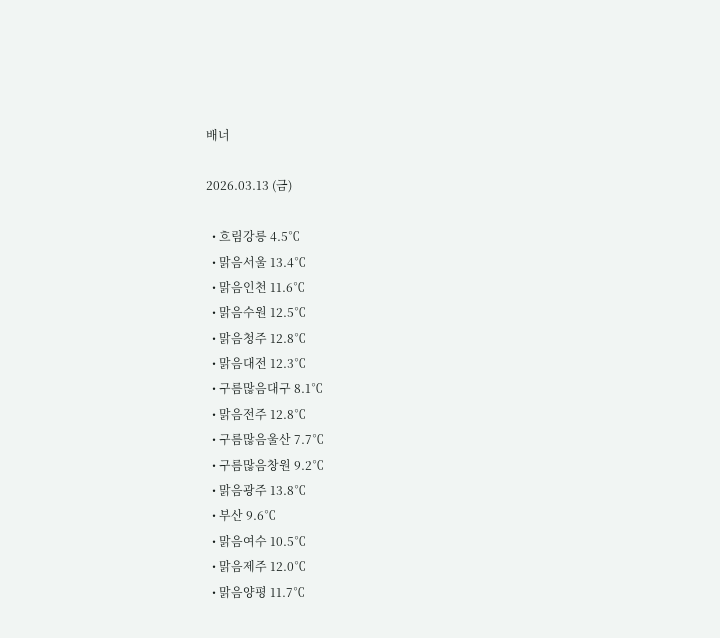배너

2026.03.13 (금)

  • 흐림강릉 4.5℃
  • 맑음서울 13.4℃
  • 맑음인천 11.6℃
  • 맑음수원 12.5℃
  • 맑음청주 12.8℃
  • 맑음대전 12.3℃
  • 구름많음대구 8.1℃
  • 맑음전주 12.8℃
  • 구름많음울산 7.7℃
  • 구름많음창원 9.2℃
  • 맑음광주 13.8℃
  • 부산 9.6℃
  • 맑음여수 10.5℃
  • 맑음제주 12.0℃
  • 맑음양평 11.7℃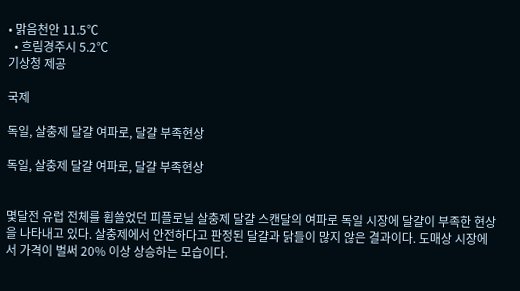• 맑음천안 11.5℃
  • 흐림경주시 5.2℃
기상청 제공

국제

독일, 살충제 달걀 여파로, 달걀 부족현상

독일, 살충제 달걀 여파로, 달걀 부족현상


몇달전 유럽 전체를 휩쓸었던 피플로닐 살충제 달걀 스캔달의 여파로 독일 시장에 달걀이 부족한 현상을 나타내고 있다. 살충제에서 안전하다고 판정된 달걀과 닭들이 많지 않은 결과이다. 도매상 시장에서 가격이 벌써 20% 이상 상승하는 모습이다.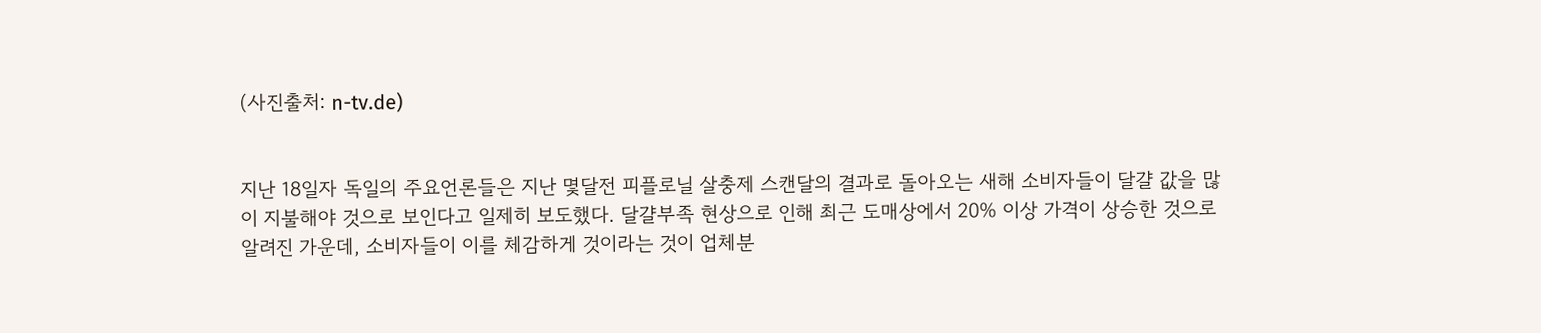(사진출처: n-tv.de)


지난 18일자 독일의 주요언론들은 지난 몇달전 피플로닐 살충제 스캔달의 결과로 돌아오는 새해 소비자들이 달걀 값을 많이 지불해야 것으로 보인다고 일제히 보도했다. 달걀부족 현상으로 인해 최근 도매상에서 20% 이상 가격이 상승한 것으로 알려진 가운데, 소비자들이 이를 체감하게 것이라는 것이 업체분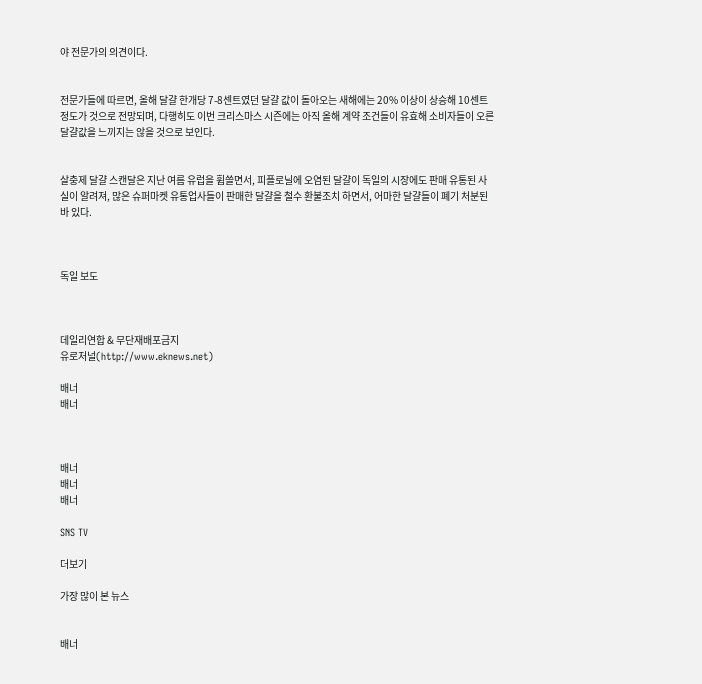야 전문가의 의견이다.


전문가들에 따르면, 올해 달걀 한개당 7-8센트였던 달걀 값이 돌아오는 새해에는 20% 이상이 상승해 10센트 정도가 것으로 전망되며, 다행히도 이번 크리스마스 시즌에는 아직 올해 계약 조건들이 유효해 소비자들이 오른 달걀값을 느끼지는 않을 것으로 보인다.


살충제 달걀 스캔달은 지난 여름 유럽을 휩쓸면서, 피플로닐에 오염된 달걀이 독일의 시장에도 판매 유통된 사실이 알려져, 많은 슈퍼마켓 유통업사들이 판매한 달걀을 철수 환불조치 하면서, 어마한 달걀들이 폐기 처분된바 있다.



독일 보도



데일리연합 & 무단재배포금지
유로저널(http://www.eknews.net)

배너
배너



배너
배너
배너

SNS TV

더보기

가장 많이 본 뉴스


배너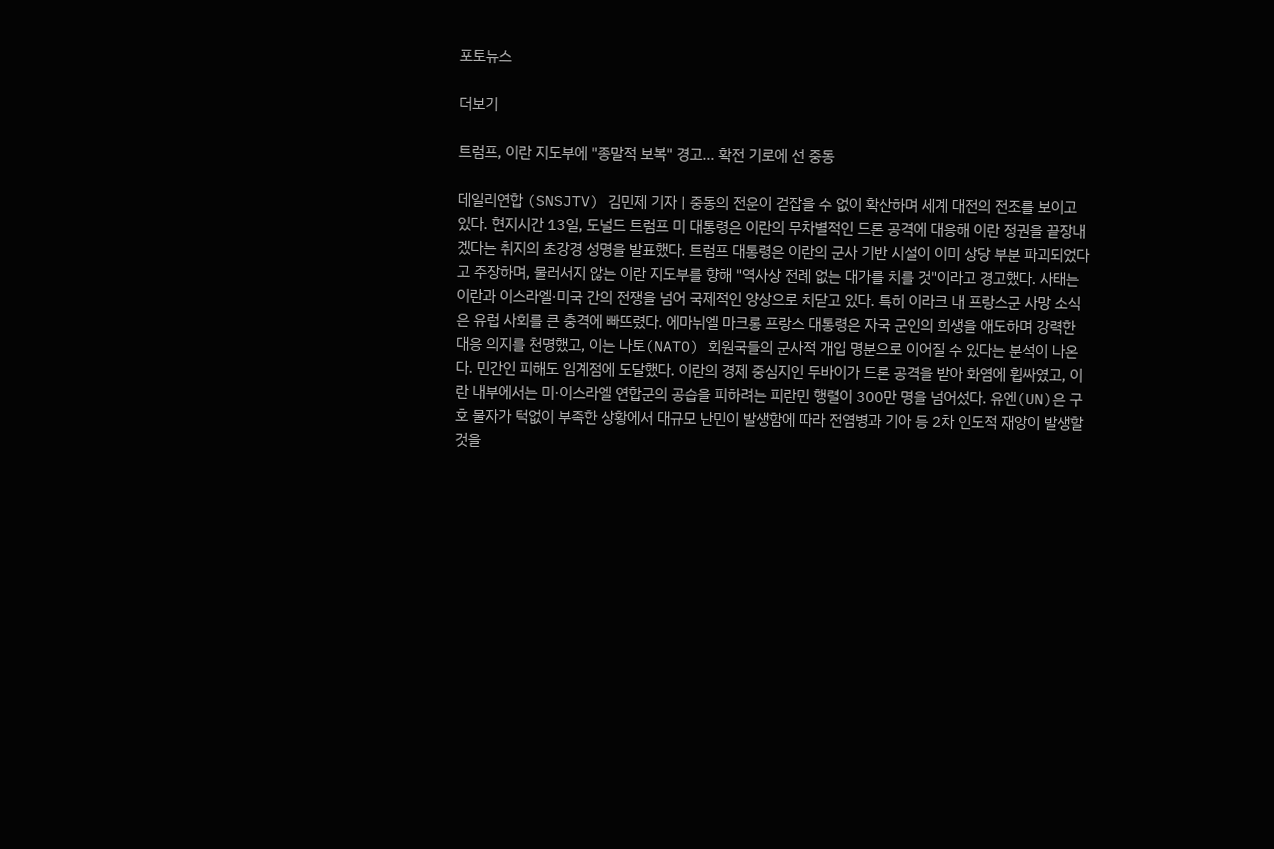포토뉴스

더보기

트럼프, 이란 지도부에 "종말적 보복" 경고... 확전 기로에 선 중동

데일리연합 (SNSJTV) 김민제 기자 | 중동의 전운이 걷잡을 수 없이 확산하며 세계 대전의 전조를 보이고 있다. 현지시간 13일, 도널드 트럼프 미 대통령은 이란의 무차별적인 드론 공격에 대응해 이란 정권을 끝장내겠다는 취지의 초강경 성명을 발표했다. 트럼프 대통령은 이란의 군사 기반 시설이 이미 상당 부분 파괴되었다고 주장하며, 물러서지 않는 이란 지도부를 향해 "역사상 전례 없는 대가를 치를 것"이라고 경고했다. 사태는 이란과 이스라엘·미국 간의 전쟁을 넘어 국제적인 양상으로 치닫고 있다. 특히 이라크 내 프랑스군 사망 소식은 유럽 사회를 큰 충격에 빠뜨렸다. 에마뉘엘 마크롱 프랑스 대통령은 자국 군인의 희생을 애도하며 강력한 대응 의지를 천명했고, 이는 나토(NATO) 회원국들의 군사적 개입 명분으로 이어질 수 있다는 분석이 나온다. 민간인 피해도 임계점에 도달했다. 이란의 경제 중심지인 두바이가 드론 공격을 받아 화염에 휩싸였고, 이란 내부에서는 미·이스라엘 연합군의 공습을 피하려는 피란민 행렬이 300만 명을 넘어섰다. 유엔(UN)은 구호 물자가 턱없이 부족한 상황에서 대규모 난민이 발생함에 따라 전염병과 기아 등 2차 인도적 재앙이 발생할 것을